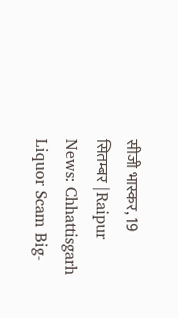सीजी भास्कर, 19 सितम्बर |Raipur News: Chhattisgarh Liquor Scam Big-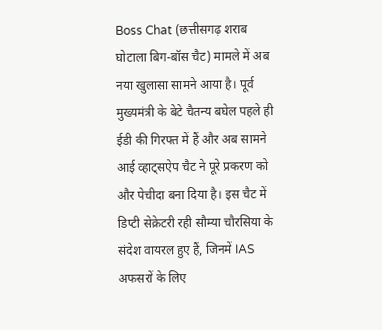Boss Chat (छत्तीसगढ़ शराब घोटाला बिग-बॉस चैट) मामले में अब नया खुलासा सामने आया है। पूर्व मुख्यमंत्री के बेटे चैतन्य बघेल पहले ही ईडी की गिरफ्त में हैं और अब सामने आई व्हाट्सऐप चैट ने पूरे प्रकरण को और पेचीदा बना दिया है। इस चैट में डिप्टी सेक्रेटरी रही सौम्या चौरसिया के संदेश वायरल हुए हैं, जिनमें IAS अफसरों के लिए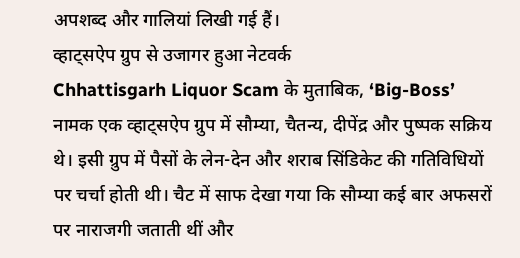अपशब्द और गालियां लिखी गई हैं।
व्हाट्सऐप ग्रुप से उजागर हुआ नेटवर्क
Chhattisgarh Liquor Scam के मुताबिक, ‘Big-Boss’ नामक एक व्हाट्सऐप ग्रुप में सौम्या, चैतन्य, दीपेंद्र और पुष्पक सक्रिय थे। इसी ग्रुप में पैसों के लेन-देन और शराब सिंडिकेट की गतिविधियों पर चर्चा होती थी। चैट में साफ देखा गया कि सौम्या कई बार अफसरों पर नाराजगी जताती थीं और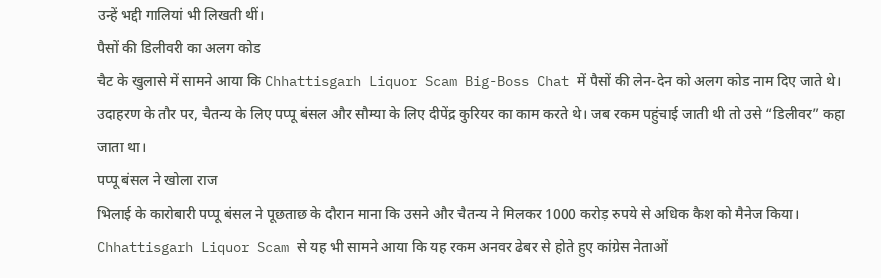उन्हें भद्दी गालियां भी लिखती थीं।
पैसों की डिलीवरी का अलग कोड
चैट के खुलासे में सामने आया कि Chhattisgarh Liquor Scam Big-Boss Chat में पैसों की लेन-देन को अलग कोड नाम दिए जाते थे। उदाहरण के तौर पर, चैतन्य के लिए पप्पू बंसल और सौम्या के लिए दीपेंद्र कुरियर का काम करते थे। जब रकम पहुंचाई जाती थी तो उसे “डिलीवर” कहा जाता था।
पप्पू बंसल ने खोला राज
भिलाई के कारोबारी पप्पू बंसल ने पूछताछ के दौरान माना कि उसने और चैतन्य ने मिलकर 1000 करोड़ रुपये से अधिक कैश को मैनेज किया। Chhattisgarh Liquor Scam से यह भी सामने आया कि यह रकम अनवर ढेबर से होते हुए कांग्रेस नेताओं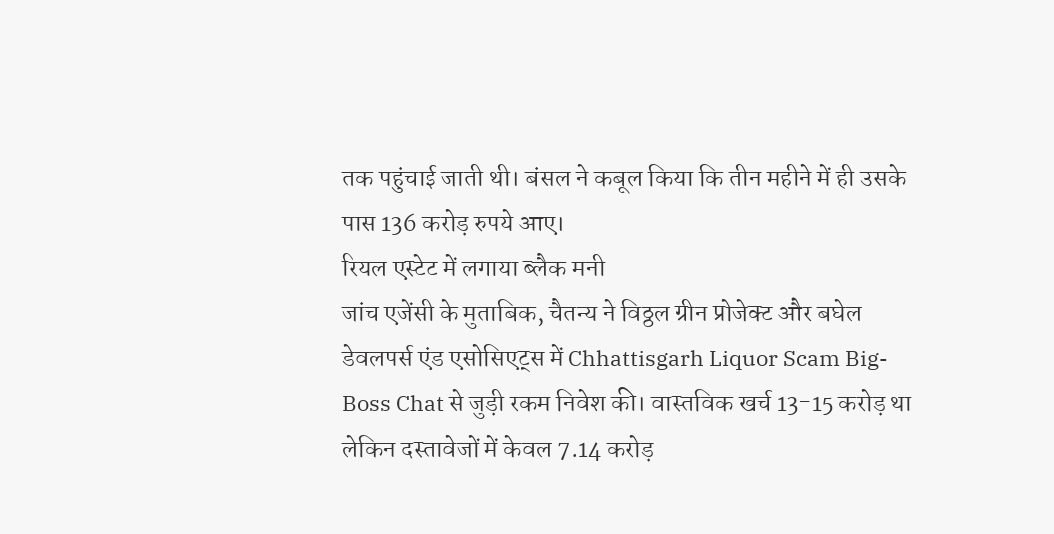तक पहुंचाई जाती थी। बंसल ने कबूल किया कि तीन महीने में ही उसके पास 136 करोड़ रुपये आए।
रियल एस्टेट में लगाया ब्लैक मनी
जांच एजेंसी के मुताबिक, चैतन्य ने विठ्ठल ग्रीन प्रोजेक्ट और बघेल डेवलपर्स एंड एसोसिएट्स में Chhattisgarh Liquor Scam Big-Boss Chat से जुड़ी रकम निवेश की। वास्तविक खर्च 13-15 करोड़ था लेकिन दस्तावेजों में केवल 7.14 करोड़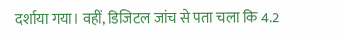दर्शाया गया। वहीं, डिजिटल जांच से पता चला कि 4.2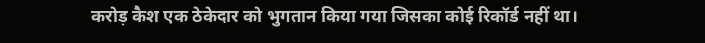करोड़ कैश एक ठेकेदार को भुगतान किया गया जिसका कोई रिकॉर्ड नहीं था।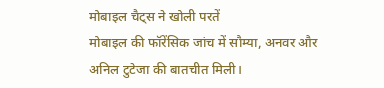मोबाइल चैट्स ने खोली परतें
मोबाइल की फॉरेंसिक जांच में सौम्या, अनवर और अनिल टुटेजा की बातचीत मिली।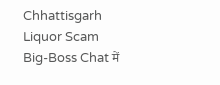Chhattisgarh Liquor Scam Big-Boss Chat में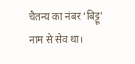चैतन्य का नंबर ‘बिट्टू’ नाम से सेव था।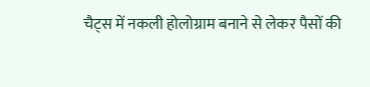चैट्स में नकली होलोग्राम बनाने से लेकर पैसों की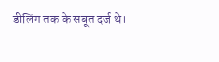डीलिंग तक के सबूत दर्ज थे।